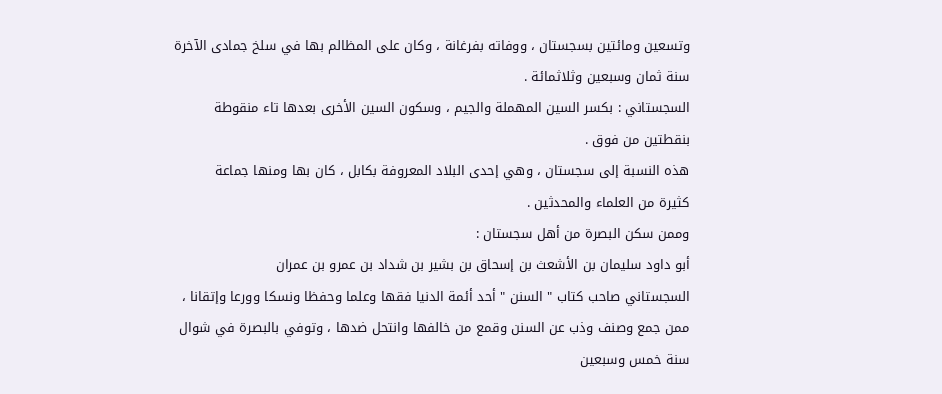وتسعين ومائتين بسجستان ، ووفاته بفرغانة ، وكان على المظالم بها في سلخ جمادى الآخرة
سنة ثمان وسبعين وثلاثمائة .
السجستاني : بكسر السين المهملة والجيم ، وسكون السين الأخرى بعدها تاء منقوطة
بنقطتين من فوق .
هذه النسبة إلى سجستان ، وهي إحدى البلاد المعروفة بكابل ، كان بها ومنها جماعة
كثيرة من العلماء والمحدثين .
وممن سكن البصرة من أهل سجستان :
أبو داود سليمان بن الأشعث بن إسحاق بن بشير بن شداد بن عمرو بن عمران
السجستاني صاحب كتاب " السنن " أحد أئمة الدنيا فقها وعلما وحفظا ونسكا وورعا وإتقانا ،
ممن جمع وصنف وذب عن السنن وقمع من خالفها وانتحل ضدها ، وتوفي بالبصرة في شوال
سنة خمس وسبعين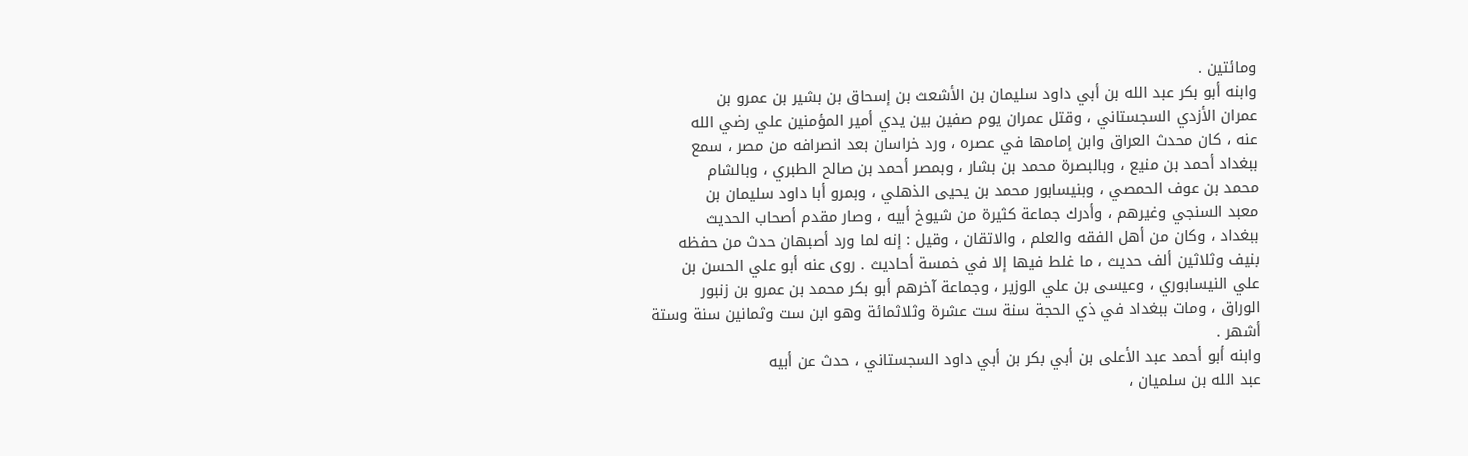ومائتين .
وابنه أبو بكر عبد الله بن أبي داود سليمان بن الأشعث بن إسحاق بن بشير بن عمرو بن
عمران الأزدي السجستاني ، وقتل عمران يوم صفين بين يدي أمير المؤمنين علي رضي الله
عنه ، كان محدث العراق وابن إمامها في عصره ، ورد خراسان بعد انصرافه من مصر ، سمع
ببغداد أحمد بن منيع ، وبالبصرة محمد بن بشار ، وبمصر أحمد بن صالح الطبري ، وبالشام
محمد بن عوف الحمصي ، وبنيسابور محمد بن يحيى الذهلي ، وبمرو أبا داود سليمان بن
معبد السنجي وغيرهم ، وأدرك جماعة كثيرة من شيوخ أبيه ، وصار مقدم أصحاب الحديث
ببغداد ، وكان من أهل الفقه والعلم ، والاتقان ، وقيل : إنه لما ورد أصبهان حدث من حفظه
بنيف وثلاثين ألف حديث ، ما غلط فيها إلا في خمسة أحاديث . روى عنه أبو علي الحسن بن
علي النيسابوري ، وعيسى بن علي الوزير ، وجماعة آخرهم أبو بكر محمد بن عمرو بن زنبور
الوراق ، ومات ببغداد في ذي الحجة سنة ست عشرة وثلاثمائة وهو ابن ست وثمانين سنة وستة
أشهر .
وابنه أبو أحمد عبد الأعلى بن أبي بكر بن أبي داود السجستاني ، حدث عن أبيه
عبد الله بن سلميان ،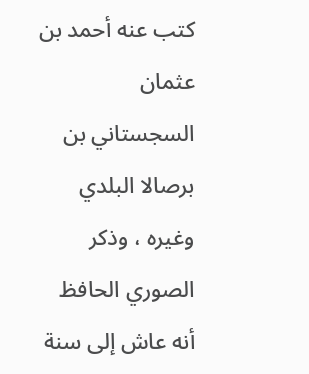كتب عنه أحمد بن عثمان السجستاني بن برصالا البلدي وغيره ، وذكر
الصوري الحافظ أنه عاش إلى سنة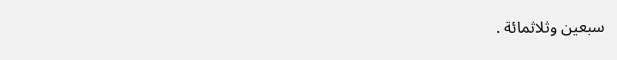سبعين وثلاثمائة .